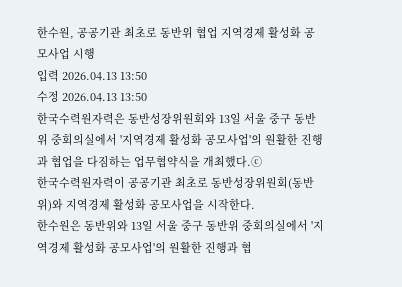한수원, 공공기관 최초로 동반위 협업 지역경제 활성화 공모사업 시행
입력 2026.04.13 13:50
수정 2026.04.13 13:50
한국수력원자력은 동반성장위원회와 13일 서울 중구 동반위 중회의실에서 '지역경제 활성화 공모사업'의 원활한 진행과 협업을 다짐하는 업무협약식을 개최했다.ⓒ
한국수력원자력이 공공기관 최초로 동반성장위원회(동반위)와 지역경제 활성화 공모사업을 시작한다.
한수원은 동반위와 13일 서울 중구 동반위 중회의실에서 '지역경제 활성화 공모사업'의 원활한 진행과 협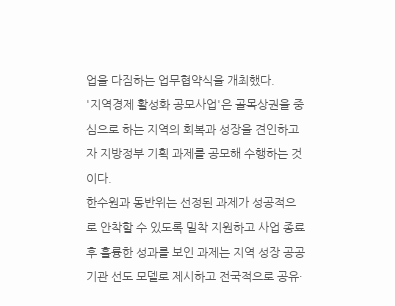업을 다짐하는 업무협약식을 개최했다.
'지역경제 활성화 공모사업'은 골목상권을 중심으로 하는 지역의 회복과 성장을 견인하고자 지방정부 기획 과제를 공모해 수행하는 것이다.
한수원과 동반위는 선정된 과제가 성공적으로 안착할 수 있도록 밀착 지원하고 사업 종료 후 훌륭한 성과를 보인 과제는 지역 성장 공공기관 선도 모델로 제시하고 전국적으로 공유·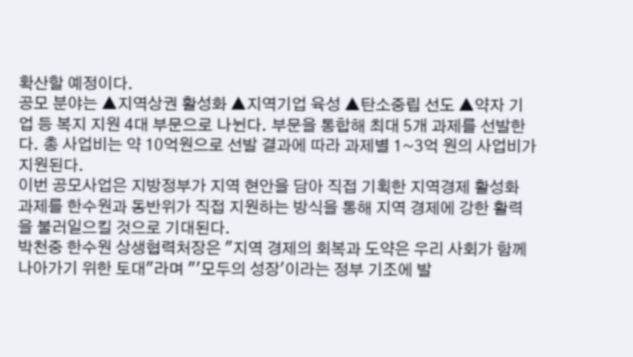확산할 예정이다.
공모 분야는 ▲지역상권 활성화 ▲지역기업 육성 ▲탄소중립 선도 ▲약자 기업 등 복지 지원 4대 부문으로 나뉜다. 부문을 통합해 최대 5개 과제를 선발한다. 총 사업비는 약 10억원으로 선발 결과에 따라 과제별 1~3억 원의 사업비가 지원된다.
이번 공모사업은 지방정부가 지역 현안을 담아 직접 기획한 지역경제 활성화 과제를 한수원과 동반위가 직접 지원하는 방식을 통해 지역 경제에 강한 활력을 불러일으킬 것으로 기대된다.
박천중 한수원 상생협력처장은 "지역 경제의 회복과 도약은 우리 사회가 함께 나아가기 위한 토대"라며 "'모두의 성장'이라는 정부 기조에 발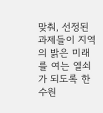맞춰, 선정된 과제들이 지역의 밝은 미래를 여는 열쇠가 되도록 한수원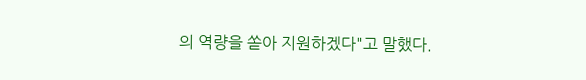의 역량을 쏟아 지원하겠다"고 말했다.